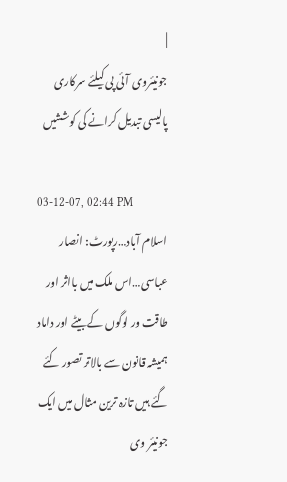|
جونیئروی آئی پی کیلئے سرکاری پالیسی تبدیل کرانے کی کوششیں

03-12-07, 02:44 PM
اسلام آباد…رپورٹ: انصار عباسی…اس ملک میں بااثر اور طاقت ور لوگوں کے بیٹے اور داماد ہمیشہ قانون سے بالاتر تصور کئے گئے ہیں تازہ ترین مثال میں ایک جونیئر وی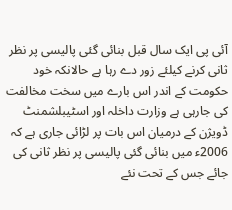آئی پی ایک سال قبل بنائی گئی پالیسی پر نظر ثانی کرنے کیلئے زور دے رہا ہے حالانکہ خود حکومت کے اندر اس بارے میں سخت مخالفت کی جارہی ہے وزارت داخلہ اور اسٹیبلشمنٹ ڈویژن کے درمیان اس بات پر لڑائی جاری ہے کہ 2006ء میں بنائی گئی پالیسی پر نظر ثانی کی جائے جس کے تحت نئے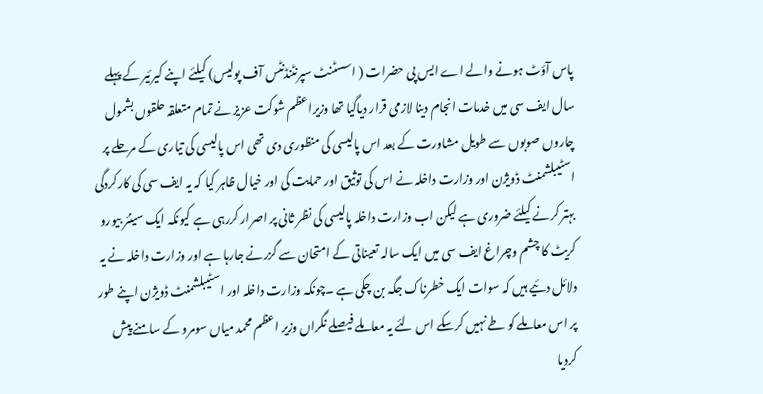پاس آؤٹ ہونے والے اے ایس پی حضرات ( اسسٹنٹ سپرنٹنڈنٹس آف پولیس) کیلئے اپنے کیرئیر کے پہلے سال ایف سی میں خدمات انجام دینا لازمی قرار دیاگیا تھا وزیراعظم شوکت عزیز نے تمام متعلقہ حلقوں بشمول چاروں صوبوں سے طویل مشاورت کے بعد اس پالیسی کی منظوری دی تھی اس پالیسی کی تیاری کے مرحلے پر اسٹیبلشمنٹ ڈویژن اور وزارت داخلہ نے اس کی توثیق اور حمایت کی اور خیال ظاہر کیا کہ یہ ایف سی کی کارکردگی بہتر کرنے کیلئے ضروری ہے لیکن اب وزارت داخلہ پالیسی کی نظر ثانی پر اصرار کررہی ہے کیونکہ ایک سینئر بیورو کریٹ کا چشم وچراغ ایف سی میں ایک سالہ تعیناتی کے امتحان سے گزرنے جارہا ہے اور وزارت داخلہ نے یہ دلائل دئیے ہیں کہ سوات ایک خطرناک جگہ بن چکی ہے ۔چونکہ وزارت داخلہ اور اسٹیبلشمنٹ ڈویژن اپنے طور پر اس معاملے کو طے نہیں کرسکے اس لئے یہ معاملے فیصلے نگراں وزیر اعظم محمد میاں سومرو کے سامنے پیش کردیا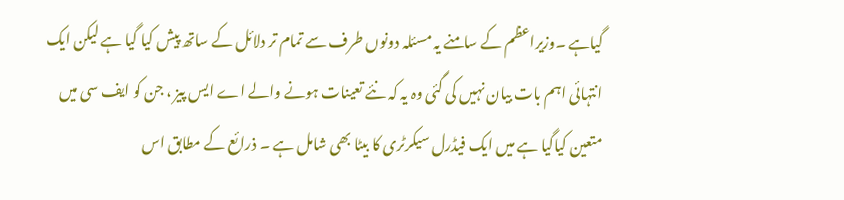گیاہے ۔وزیراعظم کے سامنے یہ مسئلہ دونوں طرف سے تمام تر دلائل کے ساتھ پیش کیا گیا ہے لیکن ایک انتہائی اہم بات بیان نہیں کی گئی وہ یہ کہ نئے تعینات ہونے والے اے ایس پیز ، جن کو ایف سی میں متعین کیاگیا ہے میں ایک فیڈرل سیکرٹری کا بیٹا بھی شامل ہے ۔ ذرائع کے مطابق اس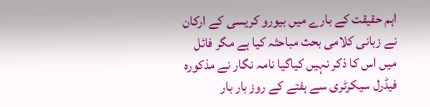اہم حقیقت کے بارے میں بیورو کریسی کے ارکان نے زبانی کلامی بحث مباحثہ کیا ہے مگر فائل میں اس کا ذکر نہیں کیاگیا نامہ نگار نے مذکورہ فیڈرل سیکرٹری سے ہفتے کے روز بار بار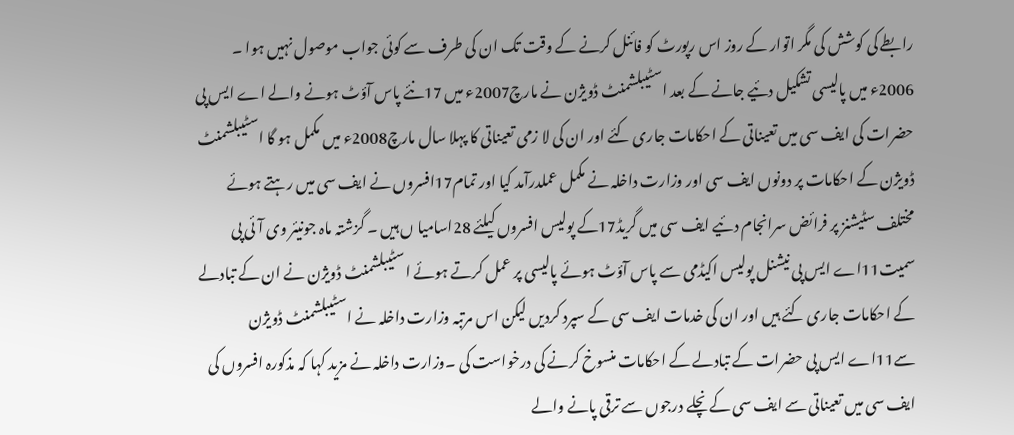رابطے کی کوشش کی مگر اتوار کے روز اس رپورٹ کو فائنل کرنے کے وقت تک ان کی طرف سے کوئی جواب موصول نہیں ہوا ۔ 2006ء میں پالیسی تشکیل دئیے جانے کے بعد اسٹیبلشمنٹ ڈویژن نے مارچ2007ء میں 17نئے پاس آؤٹ ہونے والے اے ایس پی حضرات کی ایف سی میں تعیناتی کے احکامات جاری کئے اور ان کی لا زمی تعیناتی کا پہلا سال مارچ2008ء میں مکمل ہو گا اسٹیبلشمنٹ ڈویژن کے احکامات پر دونوں ایف سی اور وزارت داخلہ نے مکمل عملدرآمد کیا اور تمام17افسروں نے ایف سی میں رہتے ہوئے مختلف سٹیشنز پر فرائض سرانجام دئیے ایف سی میں گریڈ17کے پولیس افسروں کیلئے 28اسامیا ں ہیں ۔ گزشتہ ماہ جونیئر وی آئی پی سمیت11اے ایس پی نیشنل پولیس اکیڈمی سے پاس آؤٹ ہوئے پالیسی پر عمل کرتے ہوئے اسٹیبلشمنٹ ڈویژن نے ان کے تبادلے کے احکامات جاری کئے ہیں اور ان کی خدمات ایف سی کے سپرد کردیں لیکن اس مرتبہ وزارت داخلہ نے اسٹیبلشمنٹ ڈویژن سے11اے ایس پی حضرات کے تبادلے کے احکامات منسوخ کرنے کی درخواست کی ۔وزارت داخلہ نے مزید کہا کہ مذکورہ افسروں کی ایف سی میں تعیناتی سے ایف سی کے نچلے درجوں سے ترقی پانے والے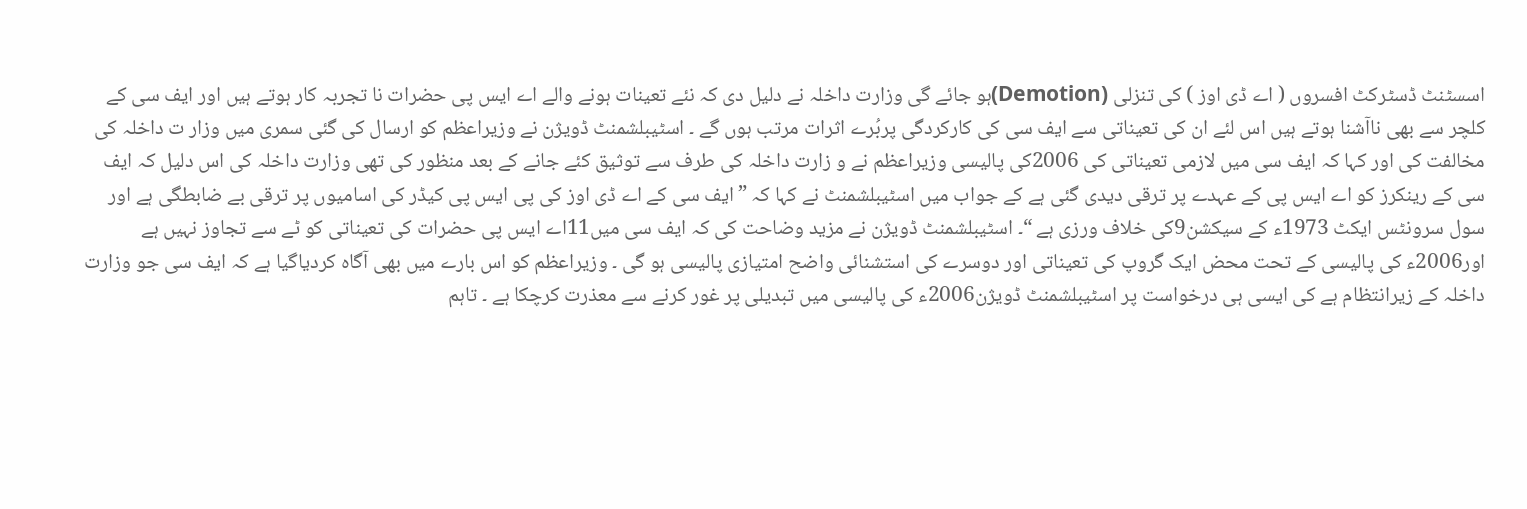اسسٹنٹ ڈسٹرکٹ افسروں ( اے ڈی اوز ) کی تنزلی (Demotion)ہو جائے گی وزارت داخلہ نے دلیل دی کہ نئے تعینات ہونے والے اے ایس پی حضرات نا تجربہ کار ہوتے ہیں اور ایف سی کے کلچر سے بھی ناآشنا ہوتے ہیں اس لئے ان کی تعیناتی سے ایف سی کی کارکردگی پربُرے اثرات مرتب ہوں گے ۔ اسٹیبلشمنٹ ڈویژن نے وزیراعظم کو ارسال کی گئی سمری میں وزار ت داخلہ کی مخالفت کی اور کہا کہ ایف سی میں لازمی تعیناتی کی 2006کی پالیسی وزیراعظم نے و زارت داخلہ کی طرف سے توثیق کئے جانے کے بعد منظور کی تھی وزارت داخلہ کی اس دلیل کہ ایف سی کے رینکرز کو اے ایس پی کے عہدے پر ترقی دیدی گئی ہے کے جواب میں اسٹیبلشمنٹ نے کہا کہ ”ایف سی کے اے ڈی اوز کی پی ایس پی کیڈر کی اسامیوں پر ترقی بے ضابطگی ہے اور سول سرونٹس ایکٹ 1973ء کے سیکشن9کی خلاف ورزی ہے “۔ اسٹیبلشمنٹ ڈویژن نے مزید وضاحت کی کہ ایف سی میں11اے ایس پی حضرات کی تعیناتی کو ٹے سے تجاوز نہیں ہے اور2006ء کی پالیسی کے تحت محض ایک گروپ کی تعیناتی اور دوسرے کی استشنائی واضح امتیازی پالیسی ہو گی ۔ وزیراعظم کو اس بارے میں بھی آگاہ کردیاگیا ہے کہ ایف سی جو وزارت داخلہ کے زیرانتظام ہے کی ایسی ہی درخواست پر اسٹیبلشمنٹ ڈویژن2006ء کی پالیسی میں تبدیلی پر غور کرنے سے معذرت کرچکا ہے ۔ تاہم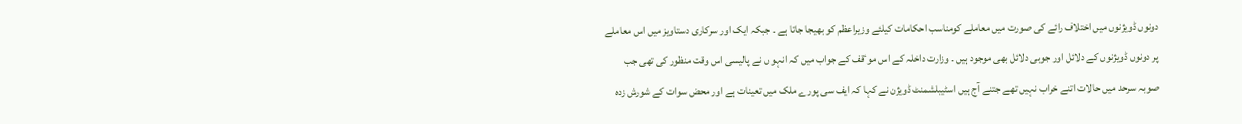دونوں ڈویژنوں میں اختلاف رائے کی صورت میں معاملے کومناسب احکامات کیلئے وزیراعظم کو بھیجا جاتا ہے ۔ جبکہ ایک اور سرکاری دستاویز میں اس معاملے پر دونوں ڈویژنوں کے دلائل اور جوبی دلائل بھی موجود ہیں ۔ وزارت داخلہ کے اس موٴقف کے جواب میں کہ انہو ں نے پالیسی اس وقت منظور کی تھی جب صوبہ سرحد میں حالات اتنے خراب نہیں تھے جتنے آج ہیں اسٹیبلشمنٹ ڈویژن نے کہا کہ ایف سی پورے ملک میں تعینات ہے اور محض سوات کے شورش زدہ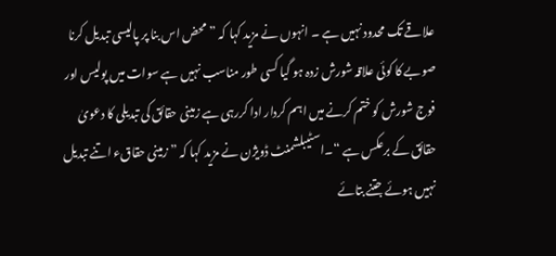علاقے تک محدود نہیں ہے ۔ انہوں نے مزید کہا کہ ”محض اس بنا پر پالیسی تبدیل کرنا صوبے کا کوئی علاقہ شورش زدہ ہو گیا کسی طور مناسب نہیں ہے سوات میں پولیس اور فوج شورش کو ختم کرنے میں اہم کردار ادا کررہی ہے زمینی حقائق کی تبدیلی کا دعویٰ حقائق کے برعکس ہے “۔اسٹیبلشمنٹ ڈویژن نے مزید کہا کہ ”زمینی حقاقء اتنے تبدیل نہیں ہوئے جتنے بتائے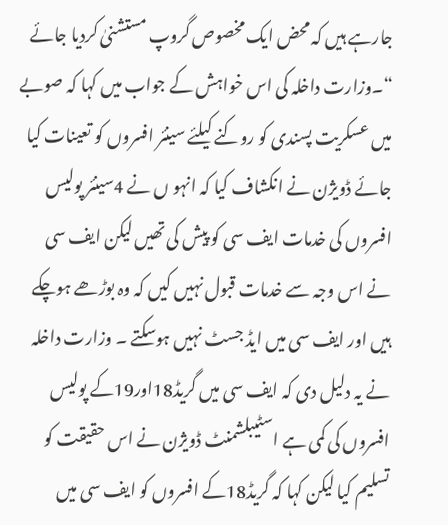جارہے ہیں کہ محض ایک مخصوص گروپ مستشنیٰ کردیا جائے “۔وزارت داخلہ کی اس خواہش کے جواب میں کہا کہ صوبے میں عسکریت پسندی کو روکنے کیلئے سینئر افسروں کو تعینات کیا جائے ڈویژن نے انکشاف کیا کہ انہو ں نے 4سینئر پولیس افسروں کی خدمات ایف سی کو پیش کی تھیں لیکن ایف سی نے اس وجہ سے خدمات قبول نہیں کیں کہ وہ بوڑھے ہوچکے ہیں اور ایف سی میں ایڈ جسٹ نہیں ہوسکتے ۔ وزارت داخلہ نے یہ دلیل دی کہ ایف سی میں گریڈ18اور19کے پولیس افسروں کی کمی ہے اسٹیبلشمنٹ ڈویژن نے اس حقیقت کو تسلیم کیا لیکن کہا کہ گریڈ18کے افسروں کو ایف سی میں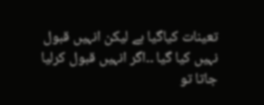تعینات کیاگیا ہے لیکن انہیں قبول نہیں کیا گیا ۔۔اگر انہیں قبول کرلیا جاتا تو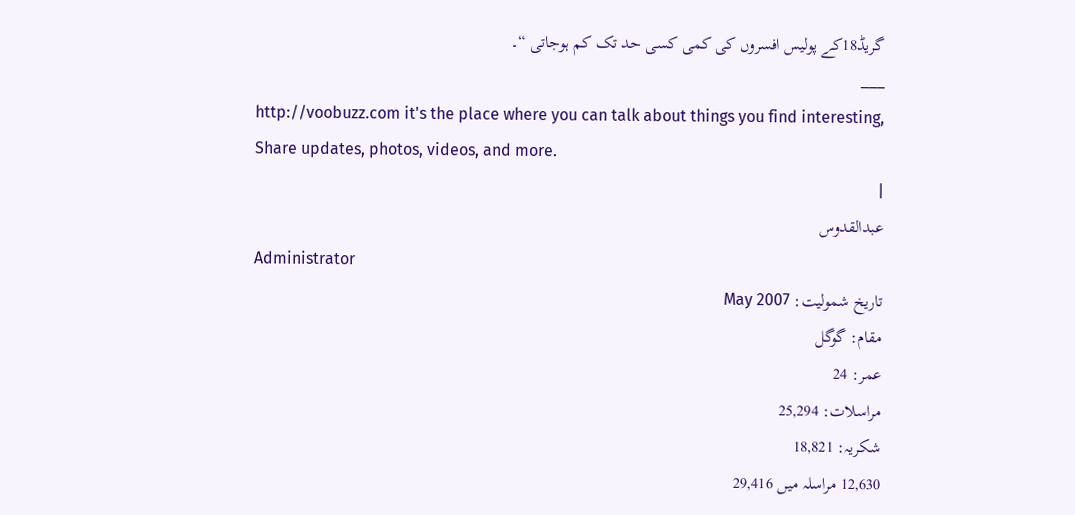گریڈ18کے پولیس افسروں کی کمی کسی حد تک کم ہوجاتی “۔
___
http://voobuzz.com it's the place where you can talk about things you find interesting, Share updates, photos, videos, and more.
|
عبدالقدوس
Administrator
تاریخ شمولیت: May 2007
مقام: گوگل
عمر: 24
مراسلات: 25,294
شکریہ: 18,821
12,630 مراسلہ میں 29,416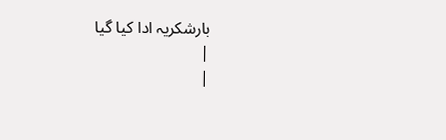بارشکریہ ادا کیا گیا
|
|